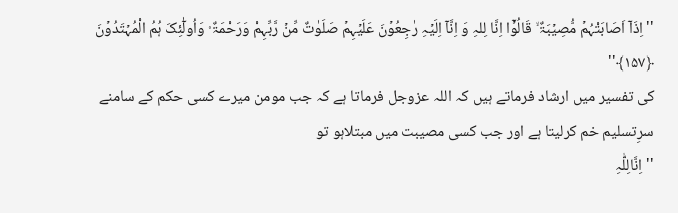'' اِذَاۤ اَصَابَتْہُمۡ مُّصِیۡبَۃٌ ۙ قَالُوۡۤا اِنَّا لِلہِ وَ اِنَّاۤ اِلَیۡہِ رٰجِعُوۡنَ عَلَیۡہِمۡ صَلَوٰتٌ مِّنۡ رَّبِّہِمْ وَرَحْمَۃٌ ۟ وَاُولٰٓئِکَ ہُمُ الْمُہۡتَدُوۡنَ ﴿۱۵۷﴾''
کی تفسیر میں ارشاد فرماتے ہیں کہ اللہ عزوجل فرماتا ہے کہ جب مومن میرے کسی حکم کے سامنے سرِتسلیم خم کرلیتا ہے اور جب کسی مصیبت میں مبتلاہو تو
'' اِنَّالِلّٰہِ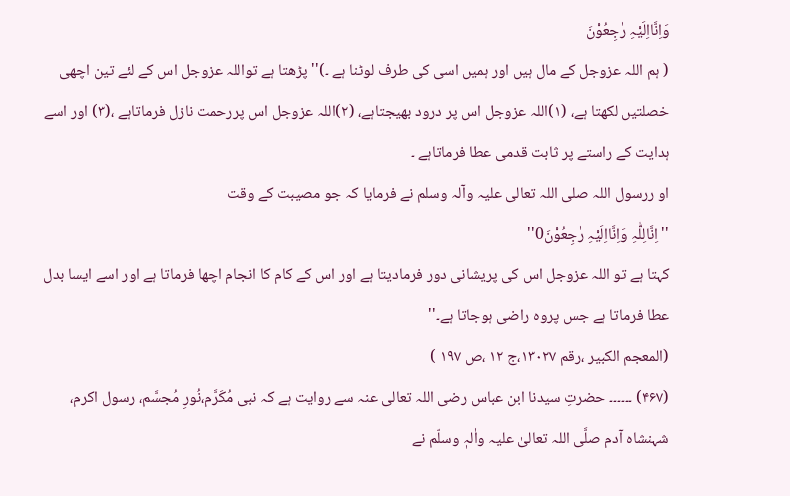وَاِنَّااِلَیْہِ رٰجِعُوْنَ
( ہم اللہ عزوجل کے مال ہیں اور ہمیں اسی کی طرف لوٹنا ہے ۔)''پڑھتا ہے تواللہ عزوجل اس کے لئے تین اچھی خصلتیں لکھتا ہے، (۱)اللہ عزوجل اس پر درود بھیجتاہے، (۲)اللہ عزوجل اس پررحمت نازل فرماتاہے ،(۳) اور اسے ہدایت کے راستے پر ثابت قدمی عطا فرماتاہے ۔
او ررسول اللہ صلی اللہ تعالی علیہ وآلہ وسلم نے فرمایا کہ جو مصیبت کے وقت
''اِنَّالِلّٰہِ وَاِنَّااِلَیْہِ رٰجِعُوْنَ0''
کہتا ہے تو اللہ عزوجل اس کی پریشانی دور فرمادیتا ہے اور اس کے کام کا انجام اچھا فرماتا ہے اور اسے ایسا بدل عطا فرماتا ہے جس پروہ راضی ہوجاتا ہے۔''
(المعجم الکبیر ،رقم ۱۳۰۲۷،ج ۱۲ ،ص ۱۹۷ )
(۴۶۷) ۔۔۔۔۔۔ حضرتِ سیدنا ابن عباس رضی اللہ تعالی عنہ سے روایت ہے کہ نبی مُکَرَّم،نُورِ مُجسَّم، رسول اکرم، شہنشاہ آدم صلَّی اللہ تعالیٰ علیہ واٰلہٖ وسلّم نے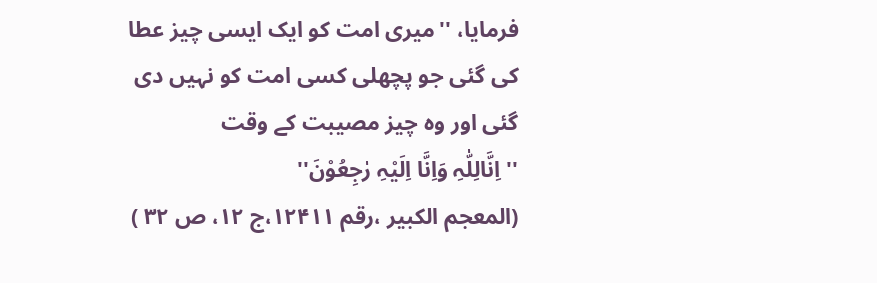فرمایا، ''میری امت کو ایک ایسی چیز عطا کی گئی جو پچھلی کسی امت کو نہیں دی گئی اور وہ چیز مصیبت کے وقت
'' اِنَّالِلّٰہِ وَاِنَّا اِلَیْہِ رٰجِعُوْنَ''
(المعجم الکبیر ،رقم ۱۲۴۱۱،ج ۱۲، ص ۳۲ )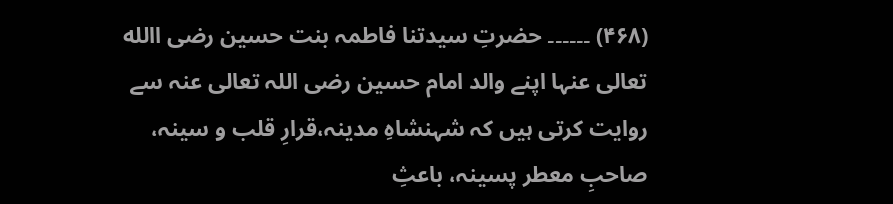(۴۶۸) ۔۔۔۔۔۔ حضرتِ سیدتنا فاطمہ بنت حسین رضی االله تعالی عنہا اپنے والد امام حسین رضی اللہ تعالی عنہ سے روایت کرتی ہیں کہ شہنشاہِ مدینہ،قرارِ قلب و سینہ، صاحبِ معطر پسینہ، باعثِ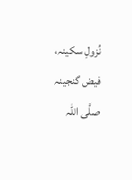نُزولِ سکینہ، فیض گنجینہ صلَّی اللہ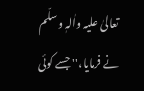تعالیٰ علیہ واٰلہٖ وسلّم نے فرمایا،'' جسے کوئی